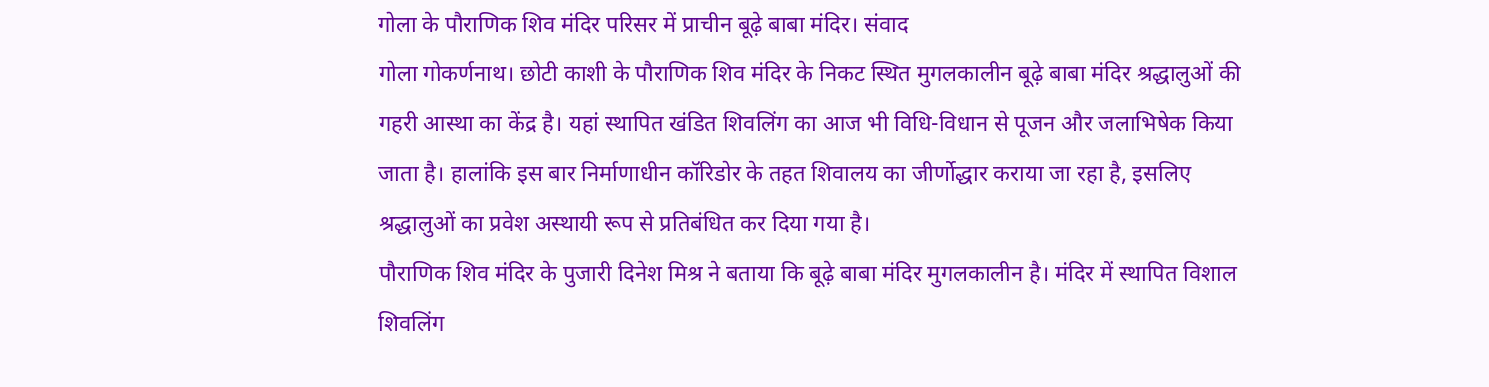गोला के पौराणिक शिव मंदिर परिसर में प्राचीन बूढ़े बाबा मंदिर। संवाद
गोला गोकर्णनाथ। छोटी काशी के पौराणिक शिव मंदिर के निकट स्थित मुगलकालीन बूढ़े बाबा मंदिर श्रद्धालुओं की गहरी आस्था का केंद्र है। यहां स्थापित खंडित शिवलिंग का आज भी विधि-विधान से पूजन और जलाभिषेक किया जाता है। हालांकि इस बार निर्माणाधीन कॉरिडोर के तहत शिवालय का जीर्णोद्धार कराया जा रहा है, इसलिए श्रद्धालुओं का प्रवेश अस्थायी रूप से प्रतिबंधित कर दिया गया है।
पौराणिक शिव मंदिर के पुजारी दिनेश मिश्र ने बताया कि बूढ़े बाबा मंदिर मुगलकालीन है। मंदिर में स्थापित विशाल शिवलिंग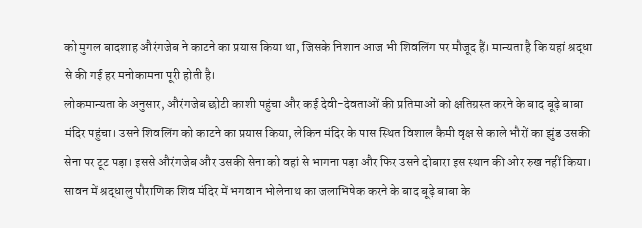को मुगल बादशाह औरंगजेब ने काटने का प्रयास किया था, जिसके निशान आज भी शिवलिंग पर मौजूद हैं। मान्यता है कि यहां श्रद्धा से की गई हर मनोकामना पूरी होती है।
लोकमान्यता के अनुसार, औरंगजेब छोटी काशी पहुंचा और कई देवी-देवताओं की प्रतिमाओं को क्षतिग्रस्त करने के बाद बूढ़े बाबा मंदिर पहुंचा। उसने शिवलिंग को काटने का प्रयास किया, लेकिन मंदिर के पास स्थित विशाल कैमी वृक्ष से काले भौरों का झुंड उसकी सेना पर टूट पड़ा। इससे औरंगजेब और उसकी सेना को वहां से भागना पड़ा और फिर उसने दोबारा इस स्थान की ओर रुख नहीं किया।
सावन में श्रद्धालु पौराणिक शिव मंदिर में भगवान भोलेनाथ का जलाभिषेक करने के बाद बूढ़े बाबा के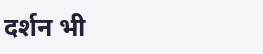दर्शन भी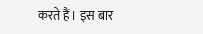करते हैं। इस बार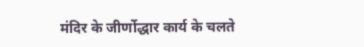मंदिर के जीर्णोद्धार कार्य के चलते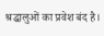श्रद्धालुओं का प्रवेश बंद है।